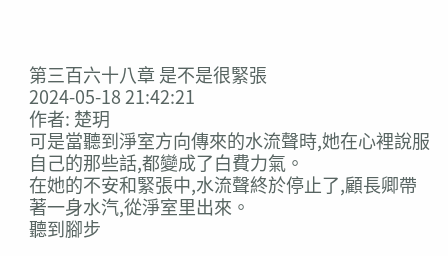第三百六十八章 是不是很緊張
2024-05-18 21:42:21
作者: 楚玥
可是當聽到淨室方向傳來的水流聲時,她在心裡說服自己的那些話,都變成了白費力氣。
在她的不安和緊張中,水流聲終於停止了,顧長卿帶著一身水汽,從淨室里出來。
聽到腳步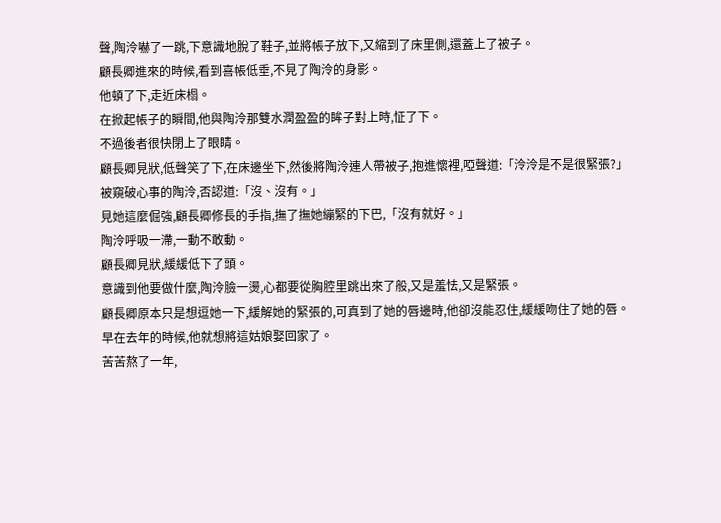聲,陶泠嚇了一跳,下意識地脫了鞋子,並將帳子放下,又縮到了床里側,還蓋上了被子。
顧長卿進來的時候,看到喜帳低垂,不見了陶泠的身影。
他頓了下,走近床榻。
在掀起帳子的瞬間,他與陶泠那雙水潤盈盈的眸子對上時,怔了下。
不過後者很快閉上了眼睛。
顧長卿見狀,低聲笑了下,在床邊坐下,然後將陶泠連人帶被子,抱進懷裡,啞聲道:「泠泠是不是很緊張?」
被窺破心事的陶泠,否認道:「沒、沒有。」
見她這麼倔強,顧長卿修長的手指,撫了撫她繃緊的下巴,「沒有就好。」
陶泠呼吸一滯,一動不敢動。
顧長卿見狀,緩緩低下了頭。
意識到他要做什麼,陶泠臉一燙,心都要從胸腔里跳出來了般,又是羞怯,又是緊張。
顧長卿原本只是想逗她一下,緩解她的緊張的,可真到了她的唇邊時,他卻沒能忍住,緩緩吻住了她的唇。
早在去年的時候,他就想將這姑娘娶回家了。
苦苦熬了一年,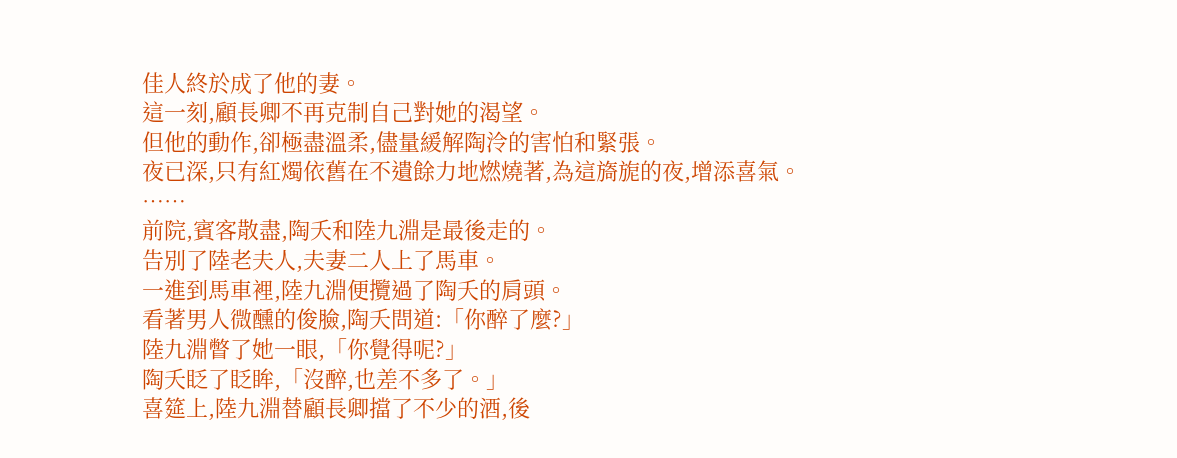佳人終於成了他的妻。
這一刻,顧長卿不再克制自己對她的渴望。
但他的動作,卻極盡溫柔,儘量緩解陶泠的害怕和緊張。
夜已深,只有紅燭依舊在不遺餘力地燃燒著,為這旖旎的夜,增添喜氣。
……
前院,賓客散盡,陶夭和陸九淵是最後走的。
告別了陸老夫人,夫妻二人上了馬車。
一進到馬車裡,陸九淵便攬過了陶夭的肩頭。
看著男人微醺的俊臉,陶夭問道:「你醉了麼?」
陸九淵瞥了她一眼,「你覺得呢?」
陶夭眨了眨眸,「沒醉,也差不多了。」
喜筵上,陸九淵替顧長卿擋了不少的酒,後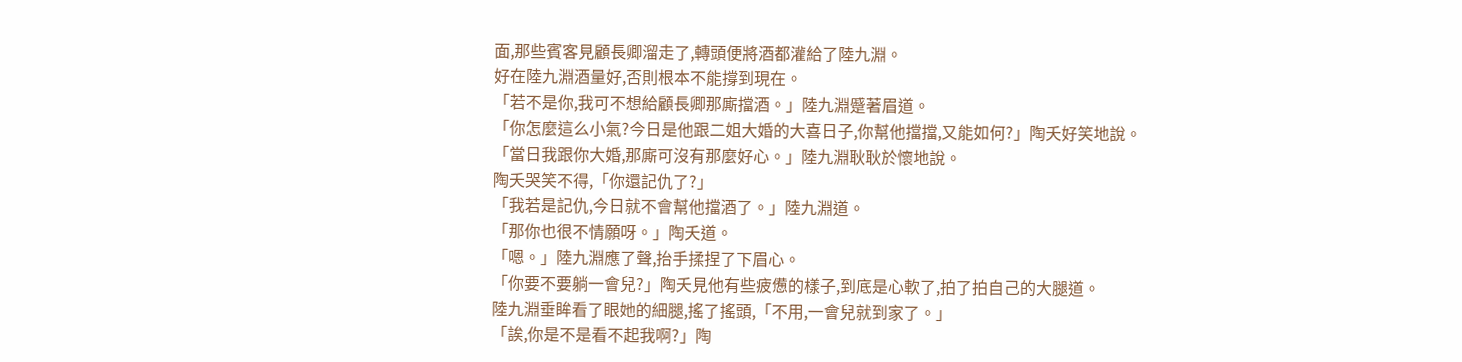面,那些賓客見顧長卿溜走了,轉頭便將酒都灌給了陸九淵。
好在陸九淵酒量好,否則根本不能撐到現在。
「若不是你,我可不想給顧長卿那廝擋酒。」陸九淵蹙著眉道。
「你怎麼這么小氣?今日是他跟二姐大婚的大喜日子,你幫他擋擋,又能如何?」陶夭好笑地說。
「當日我跟你大婚,那廝可沒有那麼好心。」陸九淵耿耿於懷地說。
陶夭哭笑不得,「你還記仇了?」
「我若是記仇,今日就不會幫他擋酒了。」陸九淵道。
「那你也很不情願呀。」陶夭道。
「嗯。」陸九淵應了聲,抬手揉捏了下眉心。
「你要不要躺一會兒?」陶夭見他有些疲憊的樣子,到底是心軟了,拍了拍自己的大腿道。
陸九淵垂眸看了眼她的細腿,搖了搖頭,「不用,一會兒就到家了。」
「誒,你是不是看不起我啊?」陶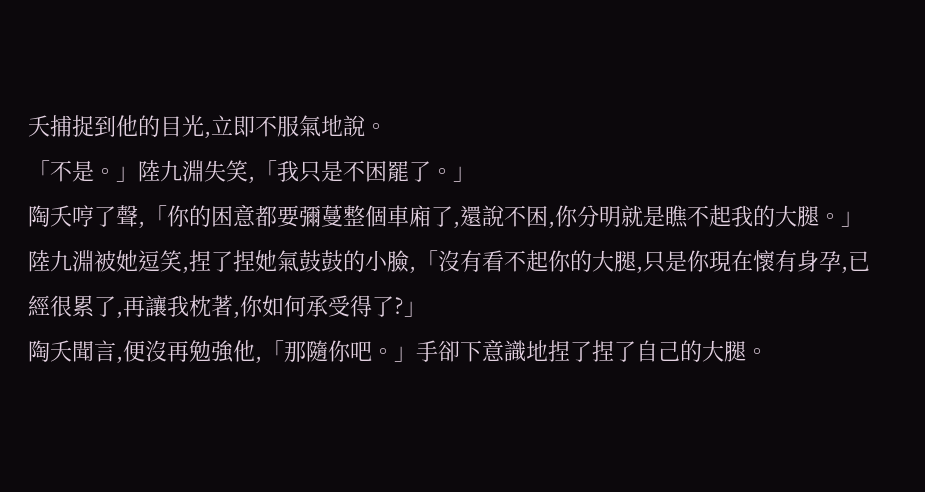夭捕捉到他的目光,立即不服氣地說。
「不是。」陸九淵失笑,「我只是不困罷了。」
陶夭哼了聲,「你的困意都要彌蔓整個車廂了,還說不困,你分明就是瞧不起我的大腿。」
陸九淵被她逗笑,捏了捏她氣鼓鼓的小臉,「沒有看不起你的大腿,只是你現在懷有身孕,已經很累了,再讓我枕著,你如何承受得了?」
陶夭聞言,便沒再勉強他,「那隨你吧。」手卻下意識地捏了捏了自己的大腿。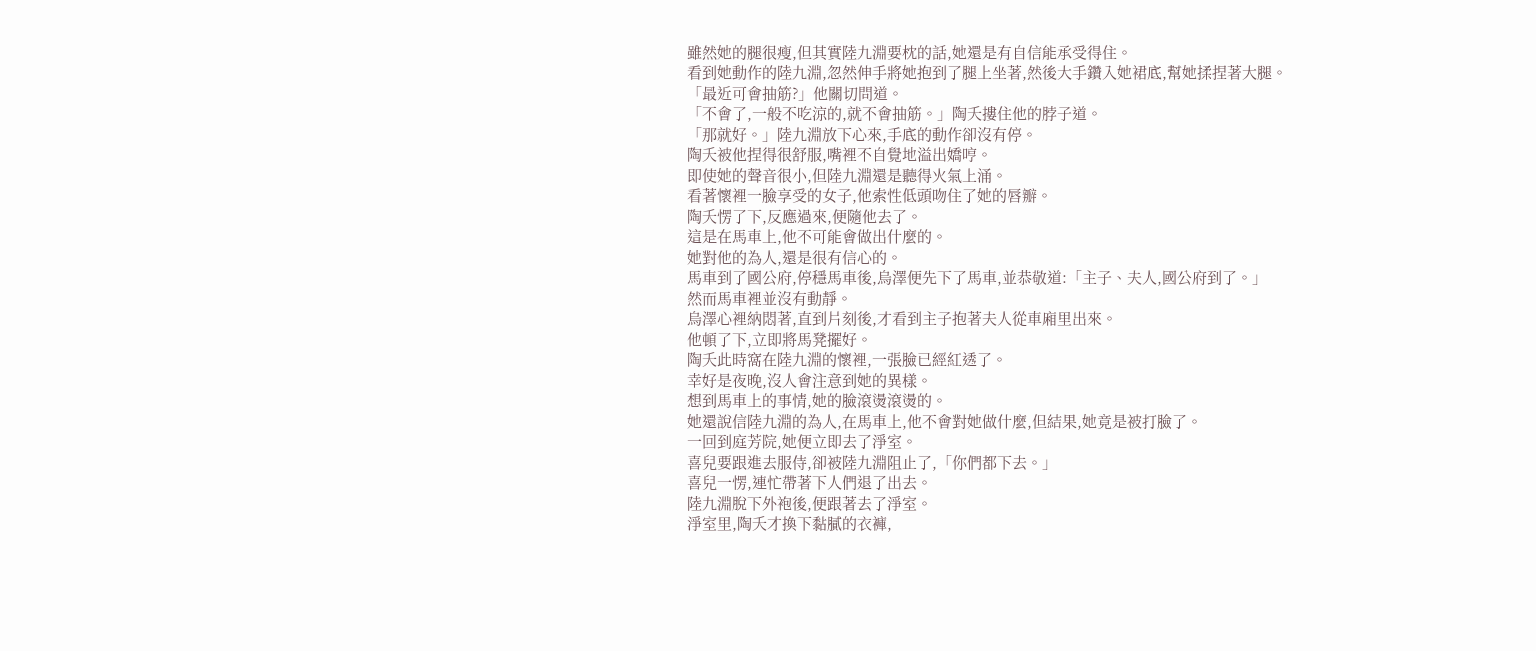雖然她的腿很瘦,但其實陸九淵要枕的話,她還是有自信能承受得住。
看到她動作的陸九淵,忽然伸手將她抱到了腿上坐著,然後大手鑽入她裙底,幫她揉捏著大腿。
「最近可會抽筋?」他關切問道。
「不會了,一般不吃涼的,就不會抽筋。」陶夭摟住他的脖子道。
「那就好。」陸九淵放下心來,手底的動作卻沒有停。
陶夭被他捏得很舒服,嘴裡不自覺地溢出嬌哼。
即使她的聲音很小,但陸九淵還是聽得火氣上涌。
看著懷裡一臉享受的女子,他索性低頭吻住了她的唇瓣。
陶夭愣了下,反應過來,便隨他去了。
這是在馬車上,他不可能會做出什麼的。
她對他的為人,還是很有信心的。
馬車到了國公府,停穩馬車後,烏澤便先下了馬車,並恭敬道:「主子、夫人,國公府到了。」
然而馬車裡並沒有動靜。
烏澤心裡納悶著,直到片刻後,才看到主子抱著夫人從車廂里出來。
他頓了下,立即將馬凳擺好。
陶夭此時窩在陸九淵的懷裡,一張臉已經紅透了。
幸好是夜晚,沒人會注意到她的異樣。
想到馬車上的事情,她的臉滾燙滾燙的。
她還說信陸九淵的為人,在馬車上,他不會對她做什麼,但結果,她竟是被打臉了。
一回到庭芳院,她便立即去了淨室。
喜兒要跟進去服侍,卻被陸九淵阻止了,「你們都下去。」
喜兒一愣,連忙帶著下人們退了出去。
陸九淵脫下外袍後,便跟著去了淨室。
淨室里,陶夭才換下黏膩的衣褲,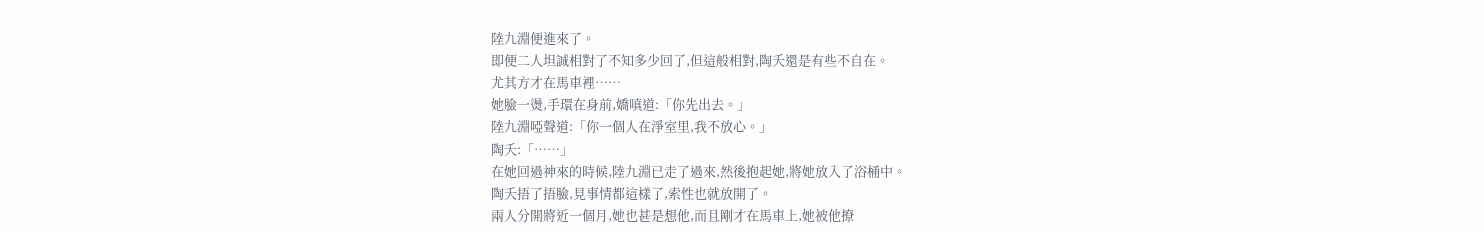陸九淵便進來了。
即便二人坦誠相對了不知多少回了,但這般相對,陶夭還是有些不自在。
尤其方才在馬車裡……
她臉一燙,手環在身前,嬌嗔道:「你先出去。」
陸九淵啞聲道:「你一個人在淨室里,我不放心。」
陶夭:「……」
在她回過神來的時候,陸九淵已走了過來,然後抱起她,將她放入了浴桶中。
陶夭捂了捂臉,見事情都這樣了,索性也就放開了。
兩人分開將近一個月,她也甚是想他,而且剛才在馬車上,她被他撩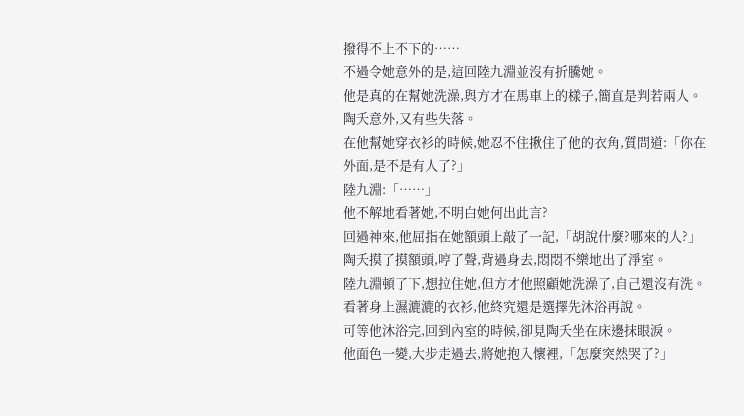撥得不上不下的……
不過令她意外的是,這回陸九淵並沒有折騰她。
他是真的在幫她洗澡,與方才在馬車上的樣子,簡直是判若兩人。
陶夭意外,又有些失落。
在他幫她穿衣衫的時候,她忍不住揪住了他的衣角,質問道:「你在外面,是不是有人了?」
陸九淵:「……」
他不解地看著她,不明白她何出此言?
回過神來,他屈指在她額頭上敲了一記,「胡說什麼?哪來的人?」
陶夭摸了摸額頭,哼了聲,背過身去,悶悶不樂地出了淨室。
陸九淵頓了下,想拉住她,但方才他照顧她洗澡了,自己還沒有洗。
看著身上濕漉漉的衣衫,他終究還是選擇先沐浴再說。
可等他沐浴完,回到內室的時候,卻見陶夭坐在床邊抹眼淚。
他面色一變,大步走過去,將她抱入懷裡,「怎麼突然哭了?」